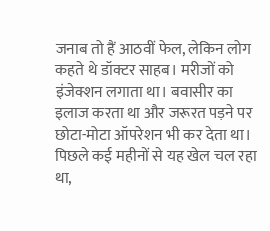जनाब तो हैं आठवीं फेल, लेकिन लोग कहते थे डॉक्टर साहब। मरीजों को इंजेक्शन लगाता था। बवासीर का इलाज करता था और जरूरत पड़ने पर छोटा-मोटा ऑपरेशन भी कर देता था।
पिछले कई महीनों से यह खेल चल रहा था,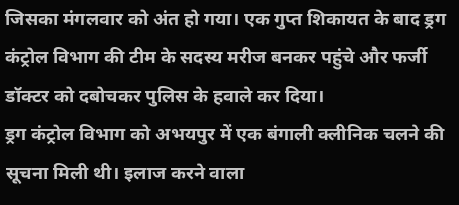जिसका मंगलवार को अंत हो गया। एक गुप्त शिकायत के बाद ड्रग कंट्रोल विभाग की टीम के सदस्य मरीज बनकर पहुंचे और फर्जी डॉक्टर को दबोचकर पुलिस के हवाले कर दिया।
ड्रग कंट्रोल विभाग को अभयपुर में एक बंगाली क्लीनिक चलने की सूचना मिली थी। इलाज करने वाला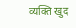व्यक्ति खुद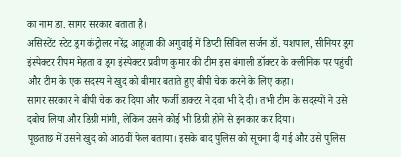का नाम डा. सागर सरकार बताता है।
असिस्टेंट स्टेट ड्रग कंट्रोलर नरेंद्र आहूजा की अगुवाई में डिप्टी सिविल सर्जन डॉ. यशपाल, सीनियर ड्रग इंस्पेक्टर रीपम मेहता व ड्रग इंस्पेक्टर प्रवीण कुमार की टीम इस बंगाली डॉक्टर के क्लीनिक पर पहुंची और टीम के एक सदस्य ने खुद को बीमार बताते हुए बीपी चेक करने के लिए कहा।
सागर सरकार ने बीपी चेक कर दिया और फर्जी डाक्टर ने दवा भी दे दी। तभी टीम के सदस्यों ने उसे दबोच लिया और डिग्री मांगी, लेकिन उसने कोई भी डिग्री होने से इनकार कर दिया।
पूछताछ में उसने खुद को आठवीं फेल बताया। इसके बाद पुलिस को सूचना दी गई और उसे पुलिस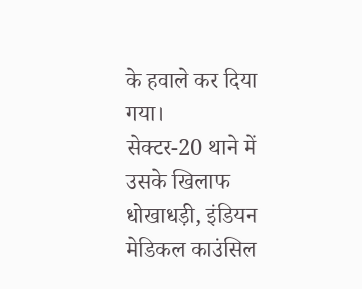के हवाले कर दिया गया।
सेक्टर-20 थाने में उसके खिलाफ धोखाधड़ी, इंडियन मेडिकल काउंसिल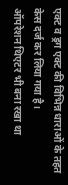एक्ट व ड्रग एक्ट की विभिन्न धाराओं के तहत केस दर्ज कर लिया गया है।
ऑपरेशन थिएटर भी बना रखा था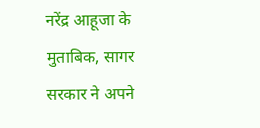नरेंद्र आहूजा के मुताबिक, सागर सरकार ने अपने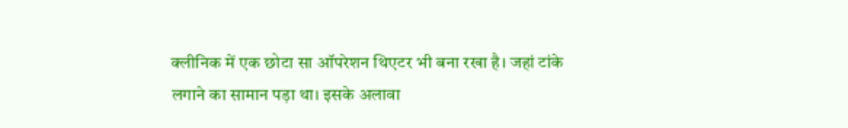क्लीनिक में एक छोटा सा ऑपरेशन थिएटर भी बना रखा है। जहां टांके लगाने का सामान पड़ा था। इसके अलावा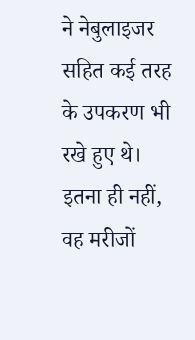ने नेबुलाइजर सहित कई तरह के उपकरण भी रखे हुए थे। इतना ही नहीं, वह मरीजों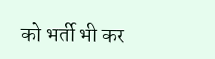को भर्ती भी कर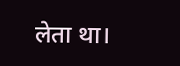लेता था।